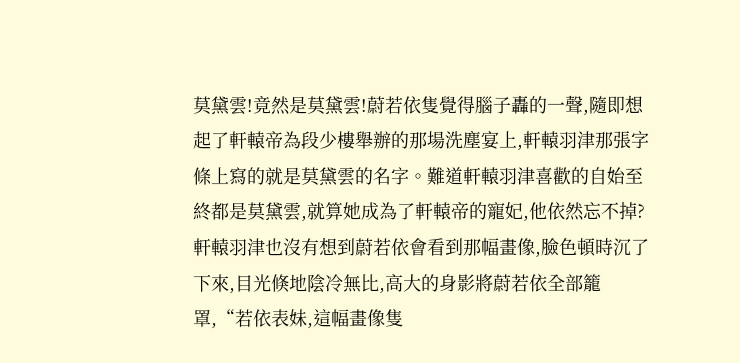莫黛雲!竟然是莫黛雲!蔚若依隻覺得腦子轟的一聲,隨即想起了軒轅帝為段少樓舉辦的那場洗塵宴上,軒轅羽津那張字條上寫的就是莫黛雲的名字。難道軒轅羽津喜歡的自始至終都是莫黛雲,就算她成為了軒轅帝的寵妃,他依然忘不掉?
軒轅羽津也沒有想到蔚若依會看到那幅畫像,臉色頓時沉了下來,目光倏地陰冷無比,高大的身影將蔚若依全部籠罩,“若依表妹,這幅畫像隻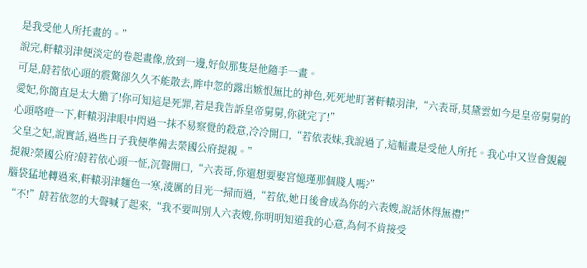是我受他人所托畫的。”
說完,軒轅羽津便淡定的卷起畫像,放到一邊,好似那隻是他隨手一畫。
可是,蔚若依心頭的震驚卻久久不能散去,眸中忽的露出嫉恨無比的神色,死死地盯著軒轅羽津,“六表哥,莫黛雲如今是皇帝舅舅的愛妃,你簡直是太大膽了!你可知這是死罪,若是我告訴皇帝舅舅,你就完了!”
心頭咯噔一下,軒轅羽津眼中閃過一抹不易察覺的殺意,冷冷開口,“若依表妹,我說過了,這幅畫是受他人所托。我心中又豈會覬覦父皇之妃,說實話,過些日子我便準備去榮國公府提親。”
提親?榮國公府?蔚若依心頭一怔,沉聲開口,“六表哥,你還想要娶宮憶瑾那個賤人嗎?”
腦袋猛地轉過來,軒轅羽津麵色一寒,淩厲的目光一掃而過,“若依,她日後會成為你的六表嫂,說話休得無禮!”
“不!”蔚若依忽的大聲喊了起來,“我不要叫別人六表嫂,你明明知道我的心意,為何不肯接受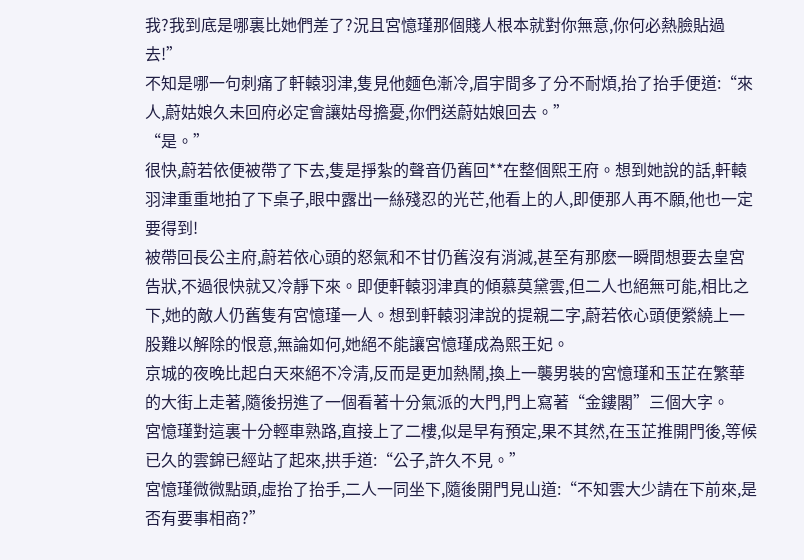我?我到底是哪裏比她們差了?況且宮憶瑾那個賤人根本就對你無意,你何必熱臉貼過去!”
不知是哪一句刺痛了軒轅羽津,隻見他麵色漸冷,眉宇間多了分不耐煩,抬了抬手便道:“來人,蔚姑娘久未回府必定會讓姑母擔憂,你們送蔚姑娘回去。”
“是。”
很快,蔚若依便被帶了下去,隻是掙紮的聲音仍舊回**在整個熙王府。想到她說的話,軒轅羽津重重地拍了下桌子,眼中露出一絲殘忍的光芒,他看上的人,即便那人再不願,他也一定要得到!
被帶回長公主府,蔚若依心頭的怒氣和不甘仍舊沒有消減,甚至有那麽一瞬間想要去皇宮告狀,不過很快就又冷靜下來。即便軒轅羽津真的傾慕莫黛雲,但二人也絕無可能,相比之下,她的敵人仍舊隻有宮憶瑾一人。想到軒轅羽津說的提親二字,蔚若依心頭便縈繞上一股難以解除的恨意,無論如何,她絕不能讓宮憶瑾成為熙王妃。
京城的夜晚比起白天來絕不冷清,反而是更加熱鬧,換上一襲男裝的宮憶瑾和玉芷在繁華的大街上走著,隨後拐進了一個看著十分氣派的大門,門上寫著“金鏤閣”三個大字。
宮憶瑾對這裏十分輕車熟路,直接上了二樓,似是早有預定,果不其然,在玉芷推開門後,等候已久的雲錦已經站了起來,拱手道:“公子,許久不見。”
宮憶瑾微微點頭,虛抬了抬手,二人一同坐下,隨後開門見山道:“不知雲大少請在下前來,是否有要事相商?”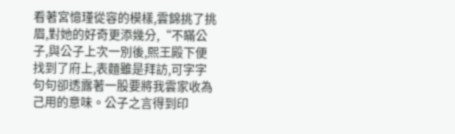看著宮憶瑾從容的模樣,雲錦挑了挑眉,對她的好奇更添幾分,“不瞞公子,與公子上次一別後,熙王殿下便找到了府上,表麵雖是拜訪,可字字句句卻透露著一股要將我雲家收為己用的意味。公子之言得到印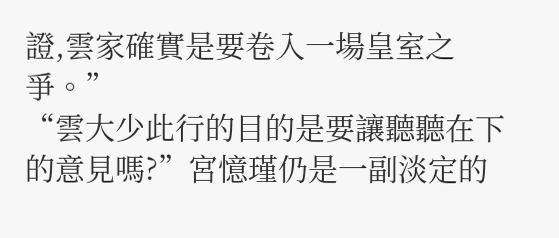證,雲家確實是要卷入一場皇室之爭。”
“雲大少此行的目的是要讓聽聽在下的意見嗎?”宮憶瑾仍是一副淡定的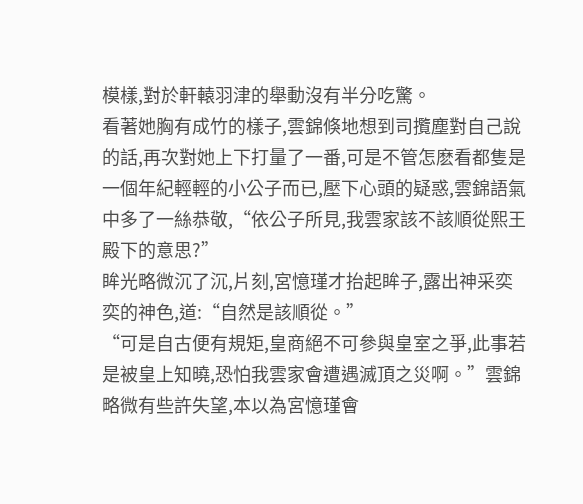模樣,對於軒轅羽津的舉動沒有半分吃驚。
看著她胸有成竹的樣子,雲錦倏地想到司攬塵對自己說的話,再次對她上下打量了一番,可是不管怎麽看都隻是一個年紀輕輕的小公子而已,壓下心頭的疑惑,雲錦語氣中多了一絲恭敬,“依公子所見,我雲家該不該順從熙王殿下的意思?”
眸光略微沉了沉,片刻,宮憶瑾才抬起眸子,露出神采奕奕的神色,道:“自然是該順從。”
“可是自古便有規矩,皇商絕不可參與皇室之爭,此事若是被皇上知曉,恐怕我雲家會遭遇滅頂之災啊。”雲錦略微有些許失望,本以為宮憶瑾會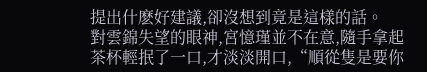提出什麽好建議,卻沒想到竟是這樣的話。
對雲錦失望的眼神,宮憶瑾並不在意,隨手拿起茶杯輕抿了一口,才淡淡開口,“順從隻是要你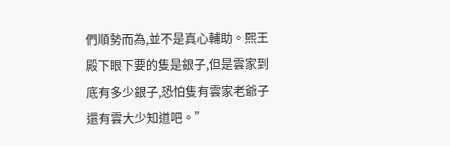們順勢而為,並不是真心輔助。熙王殿下眼下要的隻是銀子,但是雲家到底有多少銀子,恐怕隻有雲家老爺子還有雲大少知道吧。”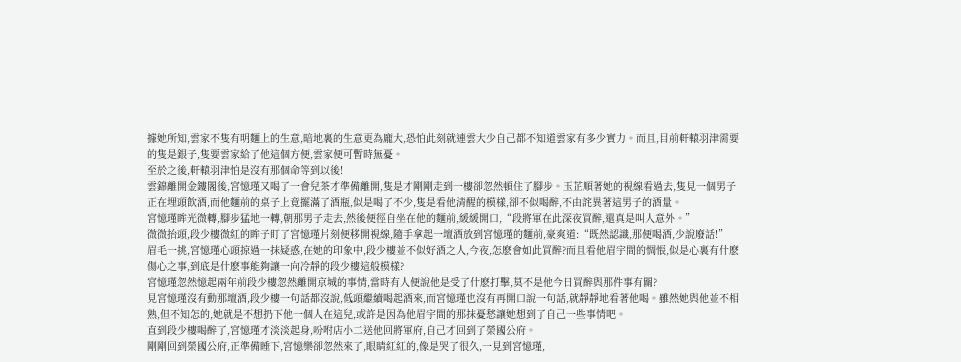據她所知,雲家不隻有明麵上的生意,暗地裏的生意更為龐大,恐怕此刻就連雲大少自己都不知道雲家有多少實力。而且,目前軒轅羽津需要的隻是銀子,隻要雲家給了他這個方便,雲家便可暫時無憂。
至於之後,軒轅羽津怕是沒有那個命等到以後!
雲錦離開金鏤閣後,宮憶瑾又喝了一會兒茶才準備離開,隻是才剛剛走到一樓卻忽然頓住了腳步。玉芷順著她的視線看過去,隻見一個男子正在埋頭飲酒,而他麵前的桌子上竟擺滿了酒瓶,似是喝了不少,隻是看他清醒的模樣,卻不似喝醉,不由詫異著這男子的酒量。
宮憶瑾眸光微轉,腳步猛地一轉,朝那男子走去,然後便徑自坐在他的麵前,緩緩開口,“段將軍在此深夜買醉,還真是叫人意外。”
微微抬頭,段少樓微紅的眸子盯了宮憶瑾片刻便移開視線,隨手拿起一壇酒放到宮憶瑾的麵前,豪爽道:“既然認識,那便喝酒,少說廢話!”
眉毛一挑,宮憶瑾心頭掠過一抹疑惑,在她的印象中,段少樓並不似好酒之人,今夜,怎麽會如此買醉?而且看他眉宇間的惆悵,似是心裏有什麽傷心之事,到底是什麽事能夠讓一向冷靜的段少樓這般模樣?
宮憶瑾忽然憶起兩年前段少樓忽然離開京城的事情,當時有人便說他是受了什麽打擊,莫不是他今日買醉與那件事有關?
見宮憶瑾沒有動那壇酒,段少樓一句話都沒說,低頭繼續喝起酒來,而宮憶瑾也沒有再開口說一句話,就靜靜地看著他喝。雖然她與他並不相熟,但不知怎的,她就是不想扔下他一個人在這兒,或許是因為他眉宇間的那抹憂愁讓她想到了自己一些事情吧。
直到段少樓喝醉了,宮憶瑾才淡淡起身,吩咐店小二送他回將軍府,自己才回到了榮國公府。
剛剛回到榮國公府,正準備睡下,宮憶樂卻忽然來了,眼睛紅紅的,像是哭了很久,一見到宮憶瑾,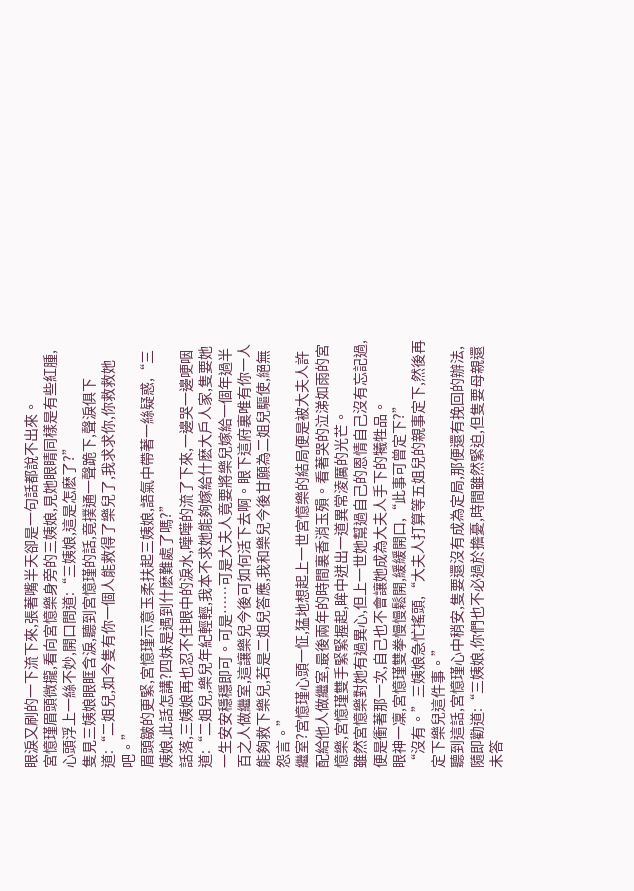眼淚又刷的一下流下來,張著嘴半天卻是一句話都說不出來。
宮憶瑾眉頭微攏,看向宮憶樂身旁的三姨娘,見她眼睛同樣是有些紅腫,心頭浮上一絲不妙,開口問道:“三姨娘,這是怎麽了?”
隻見三姨娘眼眶含淚,聽到宮憶瑾的話,竟撲通一聲跪下,聲淚俱下道:“二姐兒,如今隻有你一個人能救得了樂兒了,我求求你,你救救她吧。”
眉頭皺的更緊,宮憶瑾示意玉柔扶起三姨娘,語氣中帶著一絲疑惑,“三姨娘,此話怎講?四妹是遇到什麽難處了嗎?”
話落,三姨娘再也忍不住眼中的淚水,嘩嘩的流了下來,一邊哭一邊哽咽道:“二姐兒,樂兒年紀輕輕,我本不求她能夠嫁給什麽大戶人家,隻要她一生安安穩穩即可。可是……可是大夫人竟要將樂兒嫁給一個年過半百之人做繼室,這讓樂兒今後可如何活下去啊。眼下這府裏唯有你一人能夠救下樂兒,若是二姐兒答應,我和樂兒今後甘願為二姐兒驅使,絕無怨言。”
繼室?宮憶瑾心頭一怔,猛地想起上一世宮憶樂的結局便是被大夫人許配給他人做繼室,最後兩年的時間裏香消玉殞。看著哭的泣涕如雨的宮憶樂,宮憶瑾雙手緊緊握起,眸中迸出一道異常淩厲的光芒。
雖然宮憶樂對她有過異心,但上一世她幫過自己的恩情自己沒有忘記過,便是衝著那一次,自己也不會讓她成為大夫人手下的犧牲品。
眼神一凜,宮憶瑾雙拳慢慢鬆開,緩緩開口,“此事可曾定下?”
“沒有。”三姨娘急忙搖頭,“大夫人打算等五姐兒的親事定下,然後再定下樂兒這件事。”
聽到這話,宮憶瑾心中稍安,隻要還沒有成為定局,那便還有挽回的辦法,隨即勸道:“三姨娘,你們也不必過於擔憂,時間雖然緊迫,但隻要母親還未答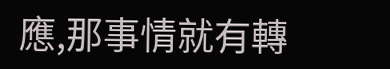應,那事情就有轉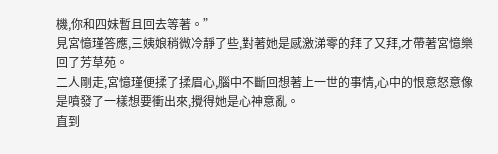機,你和四妹暫且回去等著。”
見宮憶瑾答應,三姨娘稍微冷靜了些,對著她是感激涕零的拜了又拜,才帶著宮憶樂回了芳草苑。
二人剛走,宮憶瑾便揉了揉眉心,腦中不斷回想著上一世的事情,心中的恨意怒意像是噴發了一樣想要衝出來,攪得她是心神意亂。
直到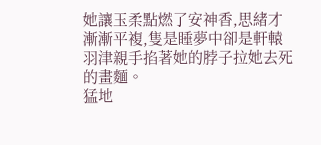她讓玉柔點燃了安神香,思緒才漸漸平複,隻是睡夢中卻是軒轅羽津親手掐著她的脖子拉她去死的畫麵。
猛地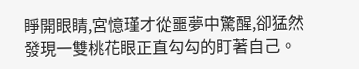睜開眼睛,宮憶瑾才從噩夢中驚醒,卻猛然發現一雙桃花眼正直勾勾的盯著自己。